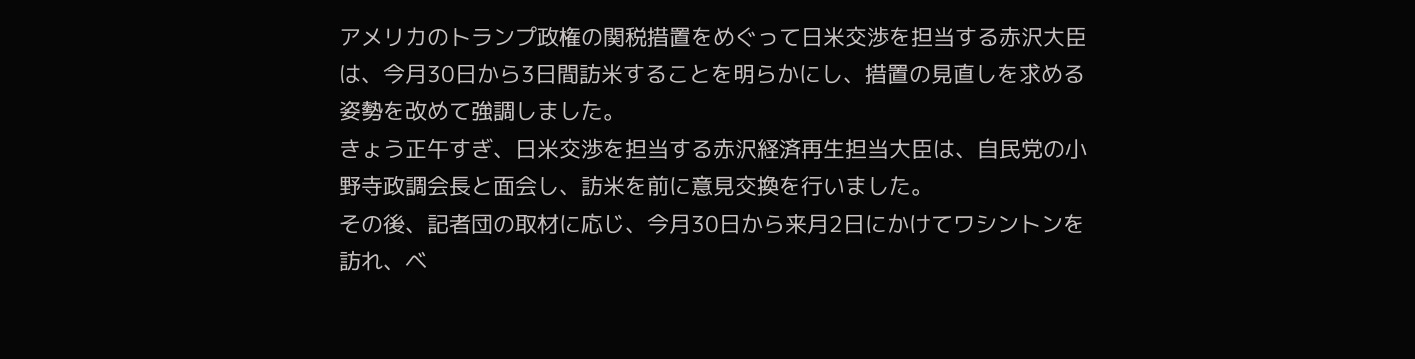アメリカのトランプ政権の関税措置をめぐって日米交渉を担当する赤沢大臣は、今月30日から3日間訪米することを明らかにし、措置の見直しを求める姿勢を改めて強調しました。
きょう正午すぎ、日米交渉を担当する赤沢経済再生担当大臣は、自民党の小野寺政調会長と面会し、訪米を前に意見交換を行いました。
その後、記者団の取材に応じ、今月30日から来月2日にかけてワシントンを訪れ、ベ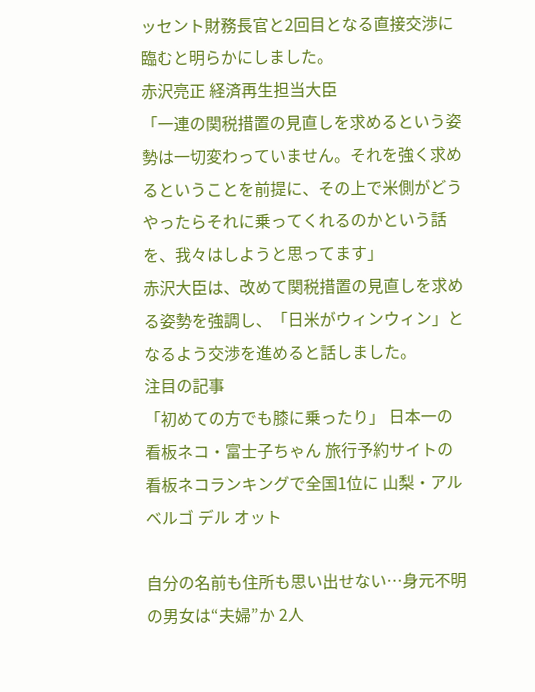ッセント財務長官と2回目となる直接交渉に臨むと明らかにしました。
赤沢亮正 経済再生担当大臣
「一連の関税措置の見直しを求めるという姿勢は一切変わっていません。それを強く求めるということを前提に、その上で米側がどうやったらそれに乗ってくれるのかという話を、我々はしようと思ってます」
赤沢大臣は、改めて関税措置の見直しを求める姿勢を強調し、「日米がウィンウィン」となるよう交渉を進めると話しました。
注目の記事
「初めての方でも膝に乗ったり」 日本一の看板ネコ・富士子ちゃん 旅行予約サイトの看板ネコランキングで全国1位に 山梨・アルベルゴ デル オット

自分の名前も住所も思い出せない…身元不明の男女は“夫婦”か 2人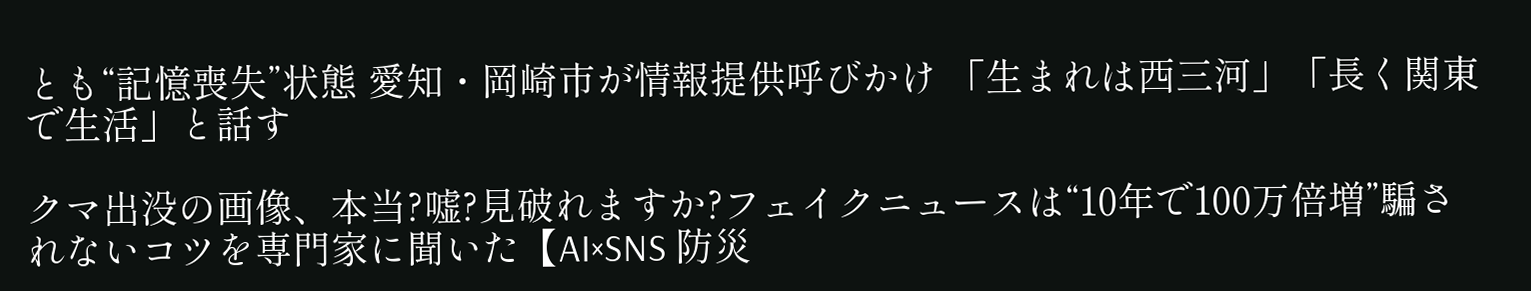とも“記憶喪失”状態 愛知・岡崎市が情報提供呼びかけ 「生まれは西三河」「長く関東で生活」と話す

クマ出没の画像、本当?嘘?見破れますか?フェイクニュースは“10年で100万倍増”騙されないコツを専門家に聞いた【AI×SNS 防災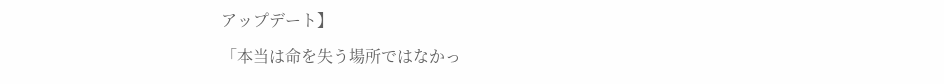アップデート】

「本当は命を失う場所ではなかっ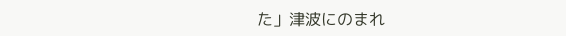た」津波にのまれ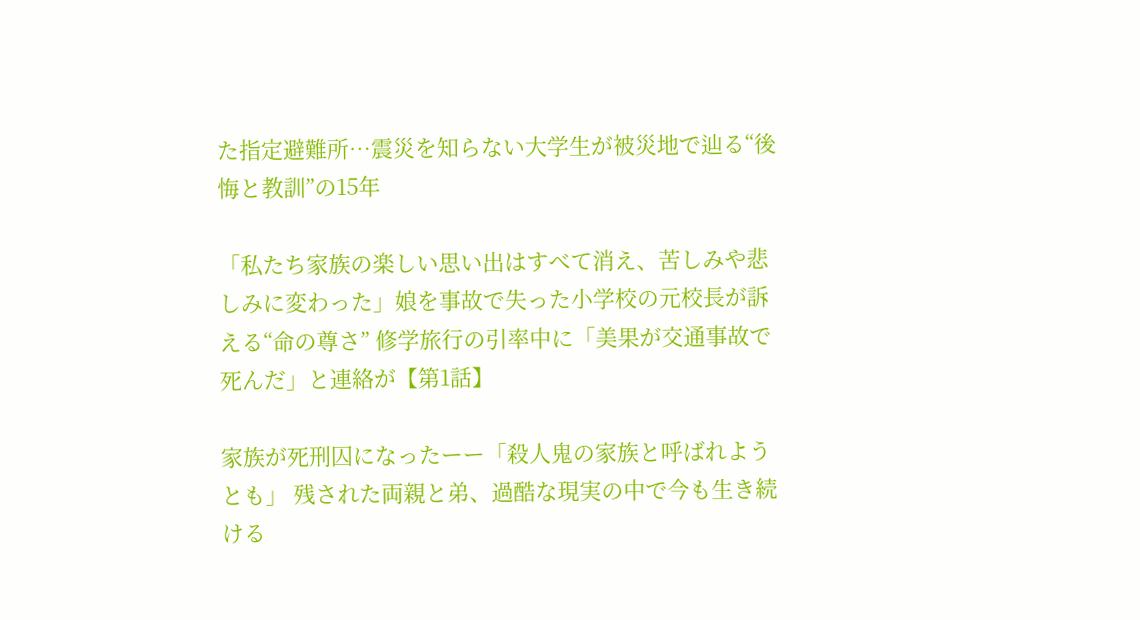た指定避難所…震災を知らない大学生が被災地で辿る“後悔と教訓”の15年

「私たち家族の楽しい思い出はすべて消え、苦しみや悲しみに変わった」娘を事故で失った小学校の元校長が訴える“命の尊さ” 修学旅行の引率中に「美果が交通事故で死んだ」と連絡が【第1話】

家族が死刑囚になったーー「殺人鬼の家族と呼ばれようとも」 残された両親と弟、過酷な現実の中で今も生き続ける